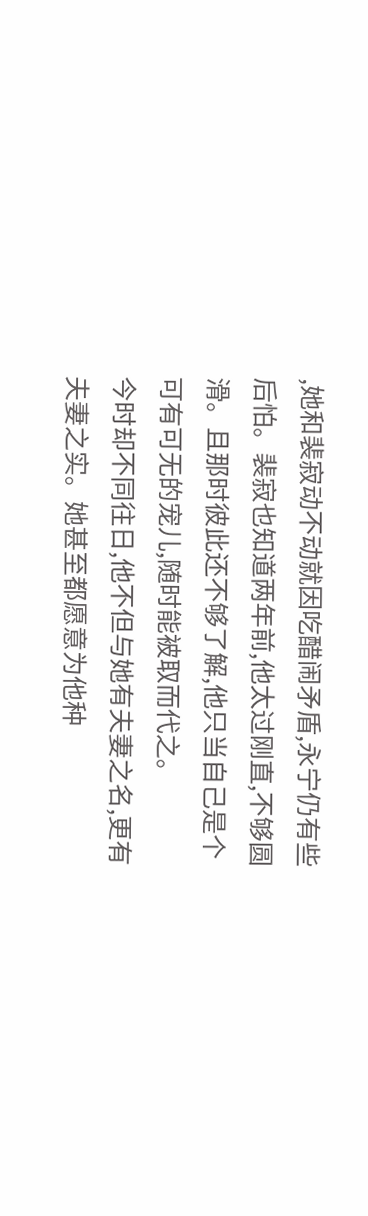,她和裴寂动不动就因吃醋闹矛盾,永宁仍有些后怕。裴寂也知道两年前,他太过刚直,不够圆滑。且那时彼此还不够了解,他只当自己是个可有可无的宠儿,随时能被取而代之。
今时却不同往日,他不但与她有夫妻之名,更有夫妻之实。她甚至都愿意为他种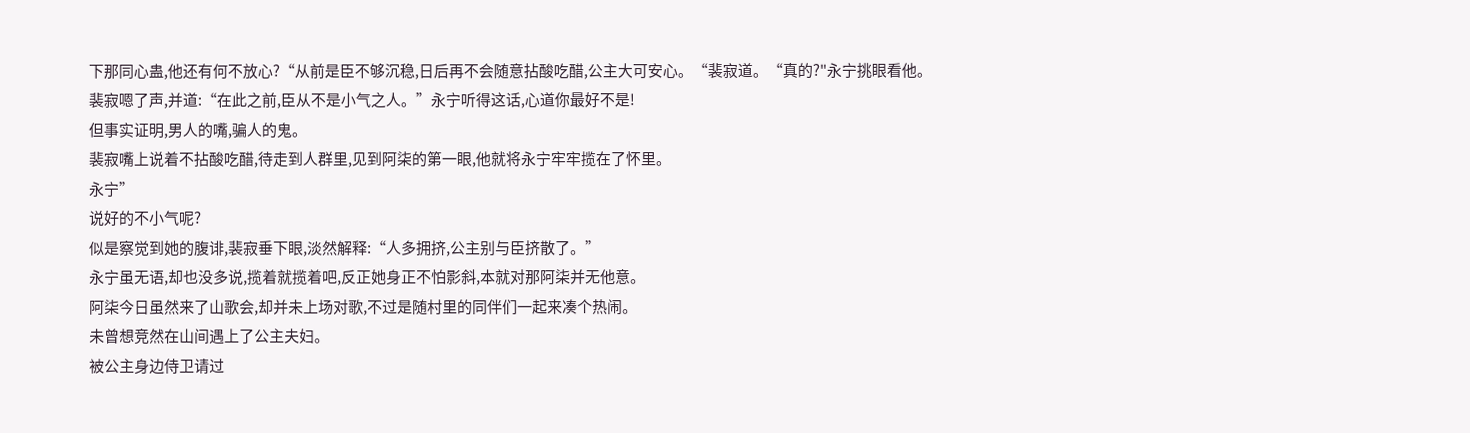下那同心蛊,他还有何不放心?“从前是臣不够沉稳,日后再不会随意拈酸吃醋,公主大可安心。“裴寂道。“真的?"永宁挑眼看他。
裴寂嗯了声,并道:“在此之前,臣从不是小气之人。”永宁听得这话,心道你最好不是!
但事实证明,男人的嘴,骗人的鬼。
裴寂嘴上说着不拈酸吃醋,待走到人群里,见到阿柒的第一眼,他就将永宁牢牢揽在了怀里。
永宁”
说好的不小气呢?
似是察觉到她的腹诽,裴寂垂下眼,淡然解释:“人多拥挤,公主别与臣挤散了。”
永宁虽无语,却也没多说,揽着就揽着吧,反正她身正不怕影斜,本就对那阿柒并无他意。
阿柒今日虽然来了山歌会,却并未上场对歌,不过是随村里的同伴们一起来凑个热闹。
未曾想竞然在山间遇上了公主夫妇。
被公主身边侍卫请过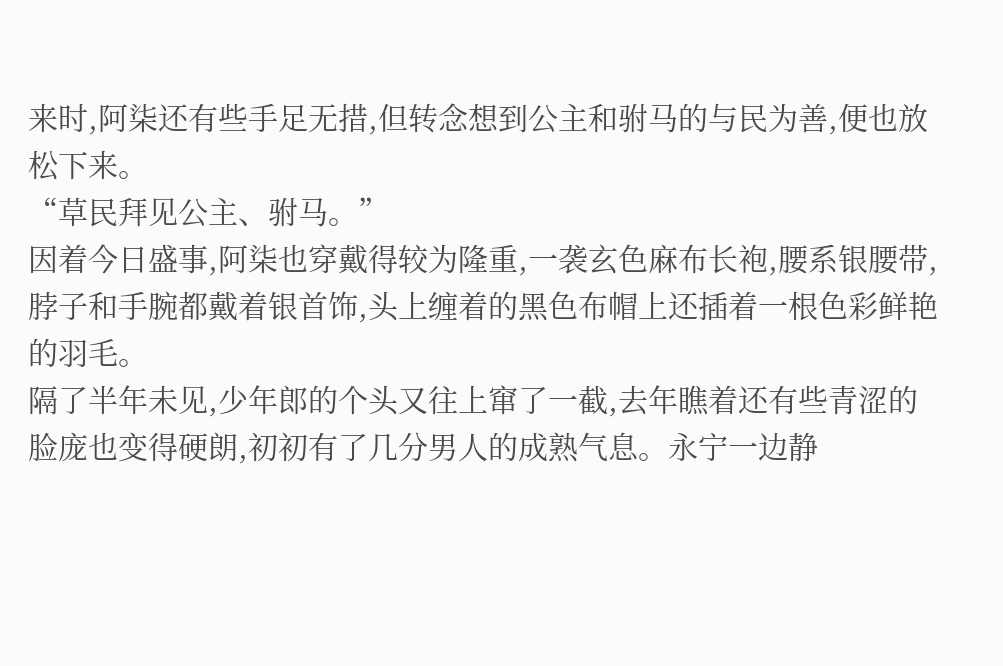来时,阿柒还有些手足无措,但转念想到公主和驸马的与民为善,便也放松下来。
“草民拜见公主、驸马。”
因着今日盛事,阿柒也穿戴得较为隆重,一袭玄色麻布长袍,腰系银腰带,脖子和手腕都戴着银首饰,头上缠着的黑色布帽上还插着一根色彩鲜艳的羽毛。
隔了半年未见,少年郎的个头又往上窜了一截,去年瞧着还有些青涩的脸庞也变得硬朗,初初有了几分男人的成熟气息。永宁一边静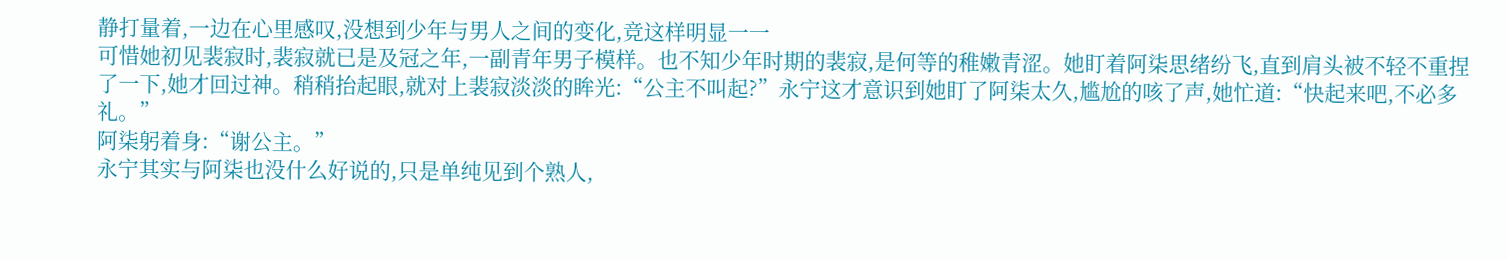静打量着,一边在心里感叹,没想到少年与男人之间的变化,竞这样明显一一
可惜她初见裴寂时,裴寂就已是及冠之年,一副青年男子模样。也不知少年时期的裴寂,是何等的稚嫩青涩。她盯着阿柒思绪纷飞,直到肩头被不轻不重捏了一下,她才回过神。稍稍抬起眼,就对上裴寂淡淡的眸光:“公主不叫起?”永宁这才意识到她盯了阿柒太久,尴尬的咳了声,她忙道:“快起来吧,不必多礼。”
阿柒躬着身:“谢公主。”
永宁其实与阿柒也没什么好说的,只是单纯见到个熟人,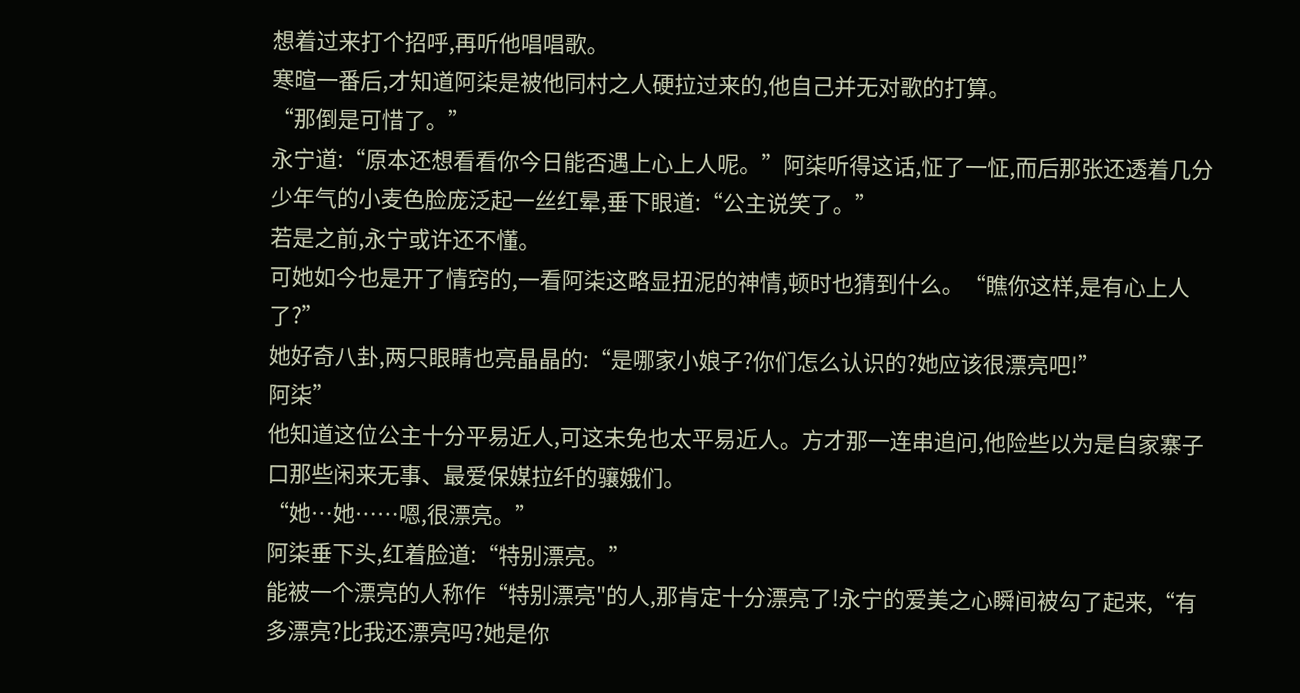想着过来打个招呼,再听他唱唱歌。
寒暄一番后,才知道阿柒是被他同村之人硬拉过来的,他自己并无对歌的打算。
“那倒是可惜了。”
永宁道:“原本还想看看你今日能否遇上心上人呢。”阿柒听得这话,怔了一怔,而后那张还透着几分少年气的小麦色脸庞泛起一丝红晕,垂下眼道:“公主说笑了。”
若是之前,永宁或许还不懂。
可她如今也是开了情窍的,一看阿柒这略显扭泥的神情,顿时也猜到什么。“瞧你这样,是有心上人了?”
她好奇八卦,两只眼睛也亮晶晶的:“是哪家小娘子?你们怎么认识的?她应该很漂亮吧!”
阿柒”
他知道这位公主十分平易近人,可这未免也太平易近人。方才那一连串追问,他险些以为是自家寨子口那些闲来无事、最爱保媒拉纤的骧娥们。
“她…她……嗯,很漂亮。”
阿柒垂下头,红着脸道:“特别漂亮。”
能被一个漂亮的人称作“特别漂亮"的人,那肯定十分漂亮了!永宁的爱美之心瞬间被勾了起来,“有多漂亮?比我还漂亮吗?她是你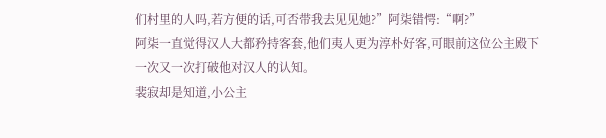们村里的人吗,若方便的话,可否带我去见见她?”阿柒错愕:“啊?”
阿柒一直觉得汉人大都矜持客套,他们夷人更为淳朴好客,可眼前这位公主殿下一次又一次打破他对汉人的认知。
裴寂却是知道,小公主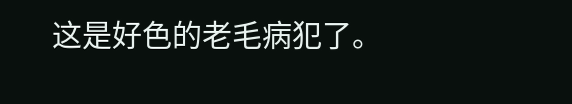这是好色的老毛病犯了。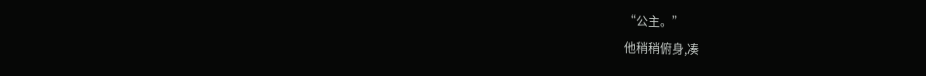“公主。”
他稍稍俯身,凑